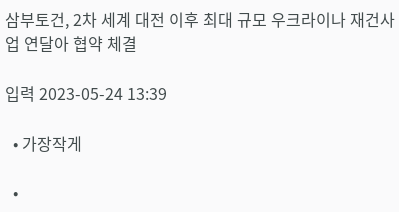삼부토건, 2차 세계 대전 이후 최대 규모 우크라이나 재건사업 연달아 협약 체결

입력 2023-05-24 13:39

  • 가장작게

  •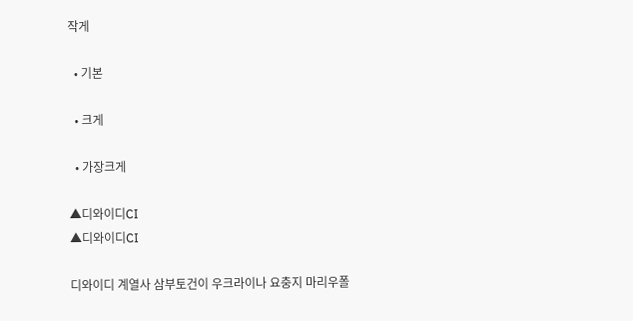작게

  • 기본

  • 크게

  • 가장크게

▲디와이디CI
▲디와이디CI

디와이디 계열사 삼부토건이 우크라이나 요충지 마리우폴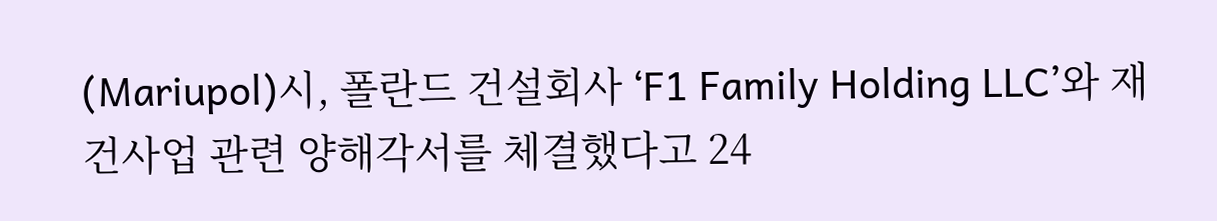(Mariupol)시, 폴란드 건설회사 ‘F1 Family Holding LLC’와 재건사업 관련 양해각서를 체결했다고 24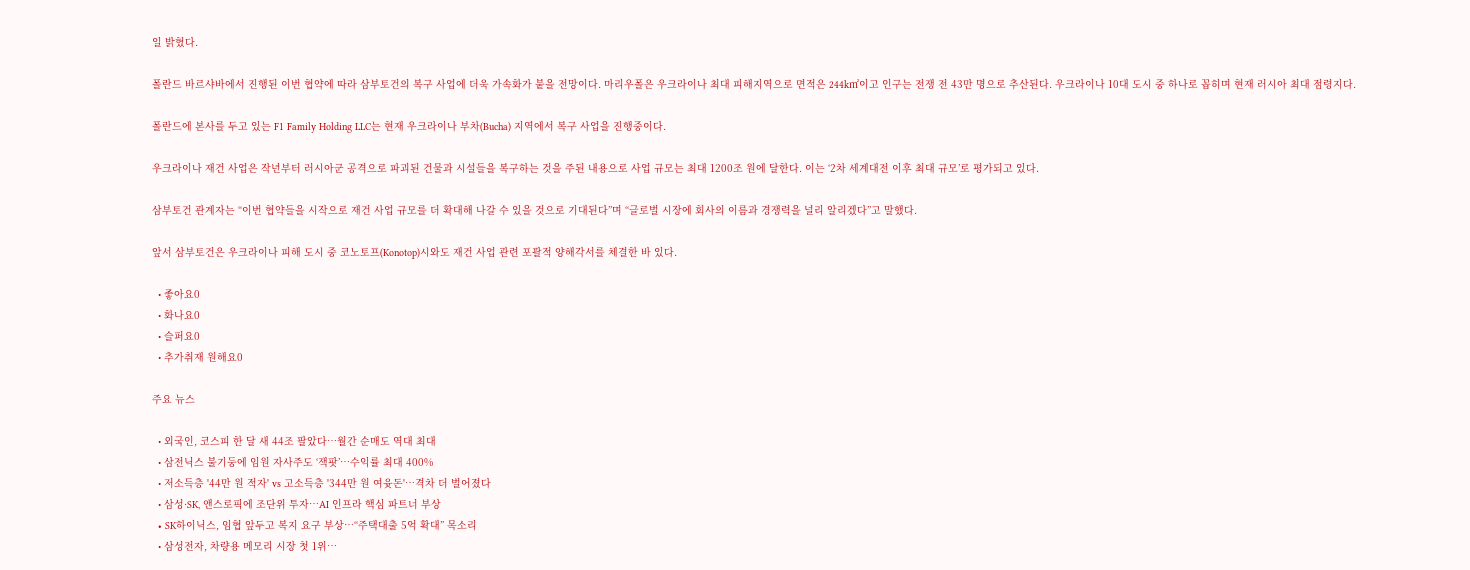일 밝혔다.

폴란드 바르샤바에서 진행된 이번 협약에 따라 삼부토건의 복구 사업에 더욱 가속화가 붙을 전망이다. 마리우폴은 우크라이나 최대 피해지역으로 면적은 244k㎡이고 인구는 전쟁 전 43만 명으로 추산된다. 우크라이나 10대 도시 중 하나로 꼽히며 현재 러시아 최대 점령지다.

폴란드에 본사를 두고 있는 F1 Family Holding LLC는 현재 우크라이나 부차(Bucha) 지역에서 복구 사업을 진행중이다.

우크라이나 재건 사업은 작년부터 러시아군 공격으로 파괴된 건물과 시설들을 복구하는 것을 주된 내용으로 사업 규모는 최대 1200조 원에 달한다. 이는 ‘2차 세계대전 이후 최대 규모’로 평가되고 있다.

삼부토건 관계자는 “이번 협약들을 시작으로 재건 사업 규모를 더 확대해 나갈 수 있을 것으로 기대된다”며 “글로벌 시장에 회사의 이름과 경쟁력을 널리 알리겠다”고 말했다.

앞서 삼부토건은 우크라이나 피해 도시 중 코노토프(Konotop)시와도 재건 사업 관련 포괄적 양해각서를 체결한 바 있다.

  • 좋아요0
  • 화나요0
  • 슬퍼요0
  • 추가취재 원해요0

주요 뉴스

  • 외국인, 코스피 한 달 새 44조 팔았다…월간 순매도 역대 최대
  • 삼전닉스 불기둥에 임원 자사주도 ‘잭팟’…수익률 최대 400%
  • 저소득층 '44만 원 적자' vs 고소득층 '344만 원 여윳돈'…격차 더 벌어졌다
  • 삼성·SK, 앤스로픽에 조단위 투자…AI 인프라 핵심 파트너 부상
  • SK하이닉스, 임협 앞두고 복지 요구 부상…“주택대출 5억 확대” 목소리
  • 삼성전자, 차량용 메모리 시장 첫 1위…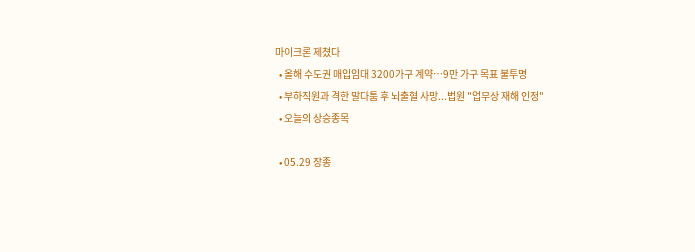마이크론 제쳤다
  • 올해 수도권 매입임대 3200가구 계약…9만 가구 목표 불투명
  • 부하직원과 격한 말다툼 후 뇌출혈 사망...법원 "업무상 재해 인정"
  • 오늘의 상승종목

  • 05.29 장종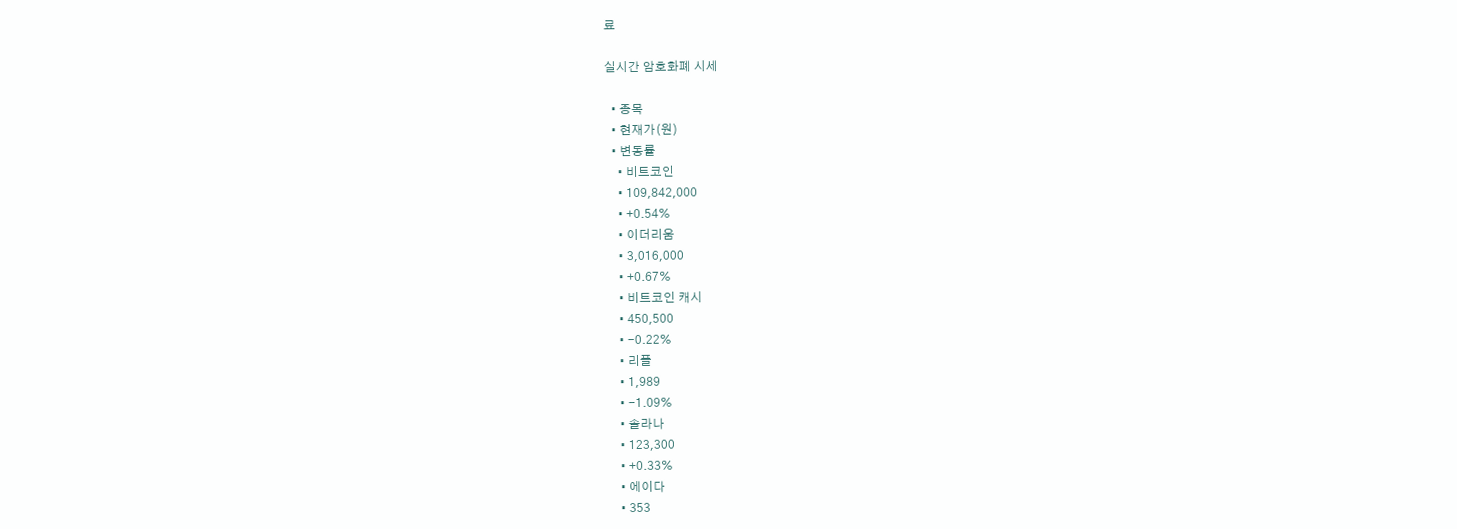료

실시간 암호화폐 시세

  • 종목
  • 현재가(원)
  • 변동률
    • 비트코인
    • 109,842,000
    • +0.54%
    • 이더리움
    • 3,016,000
    • +0.67%
    • 비트코인 캐시
    • 450,500
    • -0.22%
    • 리플
    • 1,989
    • -1.09%
    • 솔라나
    • 123,300
    • +0.33%
    • 에이다
    • 353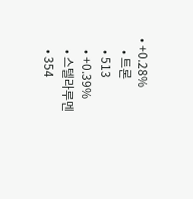• +0.28%
    • 트론
    • 513
    • +0.39%
    • 스텔라루멘
    • 354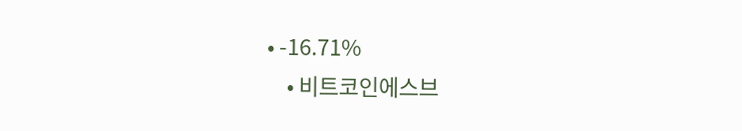• -16.71%
    • 비트코인에스브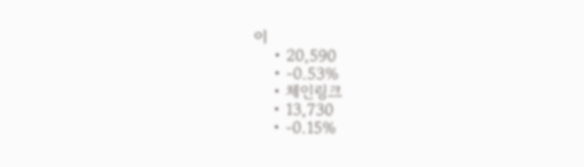이
    • 20,590
    • -0.53%
    • 체인링크
    • 13,730
    • -0.15%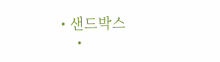• 샌드박스
    •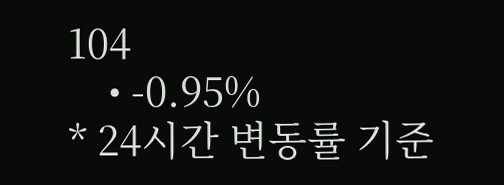104
    • -0.95%
* 24시간 변동률 기준